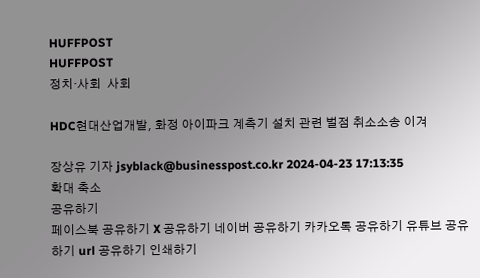HUFFPOST
HUFFPOST
정치·사회  사회

HDC현대산업개발, 화정 아이파크 계측기 설치 관련 벌점 취소소송 이겨

장상유 기자 jsyblack@businesspost.co.kr 2024-04-23 17:13:35
확대 축소
공유하기
페이스북 공유하기 X 공유하기 네이버 공유하기 카카오톡 공유하기 유튜브 공유하기 url 공유하기 인쇄하기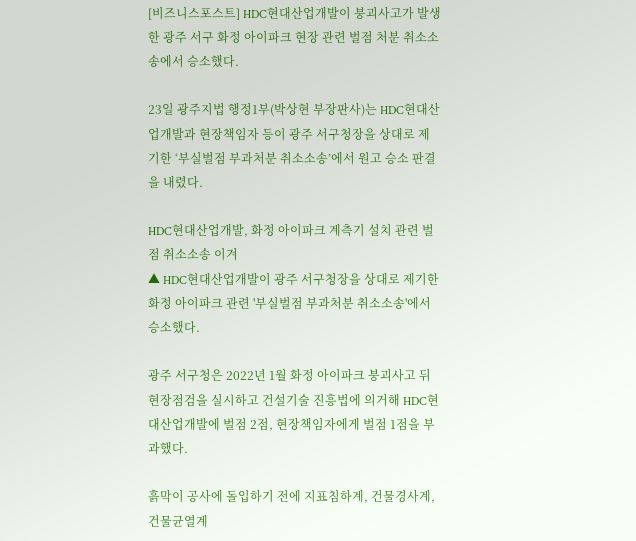[비즈니스포스트] HDC현대산업개발이 붕괴사고가 발생한 광주 서구 화정 아이파크 현장 관련 벌점 처분 취소소송에서 승소했다.

23일 광주지법 행정1부(박상현 부장판사)는 HDC현대산업개발과 현장책임자 등이 광주 서구청장을 상대로 제기한 ‘부실벌점 부과처분 취소소송’에서 원고 승소 판결을 내렸다.

HDC현대산업개발, 화정 아이파크 계측기 설치 관련 벌점 취소소송 이겨
▲ HDC현대산업개발이 광주 서구청장을 상대로 제기한 화정 아이파크 관련 '부실벌점 부과처분 취소소송'에서 승소했다.

광주 서구청은 2022년 1월 화정 아이파크 붕괴사고 뒤 현장점검을 실시하고 건설기술 진흥법에 의거해 HDC현대산업개발에 벌점 2점, 현장책임자에게 벌점 1점을 부과했다.

흙막이 공사에 돌입하기 전에 지표침하계, 건물경사계, 건물균열계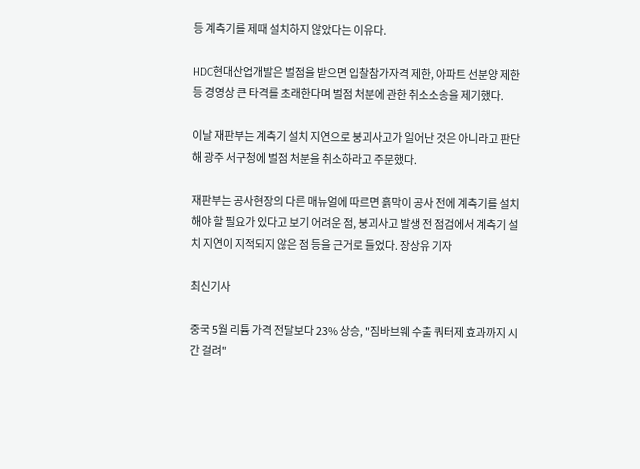등 계측기를 제때 설치하지 않았다는 이유다.

HDC현대산업개발은 벌점을 받으면 입찰참가자격 제한, 아파트 선분양 제한 등 경영상 큰 타격를 초래한다며 벌점 처분에 관한 취소소송을 제기했다.

이날 재판부는 계측기 설치 지연으로 붕괴사고가 일어난 것은 아니라고 판단해 광주 서구청에 벌점 처분을 취소하라고 주문했다.

재판부는 공사현장의 다른 매뉴얼에 따르면 흙막이 공사 전에 계측기를 설치해야 할 필요가 있다고 보기 어려운 점, 붕괴사고 발생 전 점검에서 계측기 설치 지연이 지적되지 않은 점 등을 근거로 들었다. 장상유 기자

최신기사

중국 5월 리튬 가격 전달보다 23% 상승, "짐바브웨 수출 쿼터제 효과까지 시간 걸려"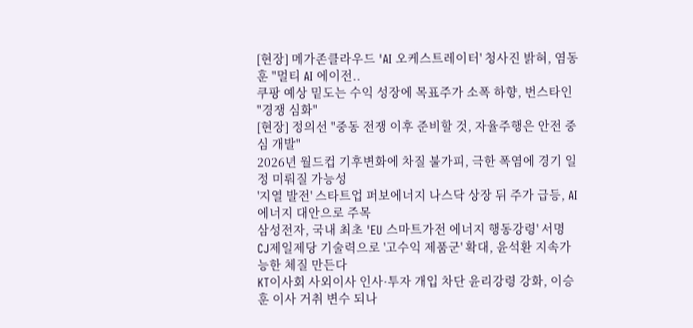[현장] 메가존클라우드 'AI 오케스트레이터' 청사진 밝혀, 염동훈 "멀티 AI 에이전..
쿠팡 예상 밑도는 수익 성장에 목표주가 소폭 하향, 번스타인 "경쟁 심화"
[현장] 정의선 "중동 전쟁 이후 준비할 것, 자율주행은 안전 중심 개발"
2026년 월드컵 기후변화에 차질 불가피, 극한 폭염에 경기 일정 미뤄질 가능성
'지열 발전' 스타트업 퍼보에너지 나스닥 상장 뒤 주가 급등, AI 에너지 대안으로 주목
삼성전자, 국내 최초 'EU 스마트가전 에너지 행동강령' 서명
CJ제일제당 기술력으로 '고수익 제품군' 확대, 윤석환 지속가능한 체질 만든다
KT이사회 사외이사 인사·투자 개입 차단 윤리강령 강화, 이승훈 이사 거취 변수 되나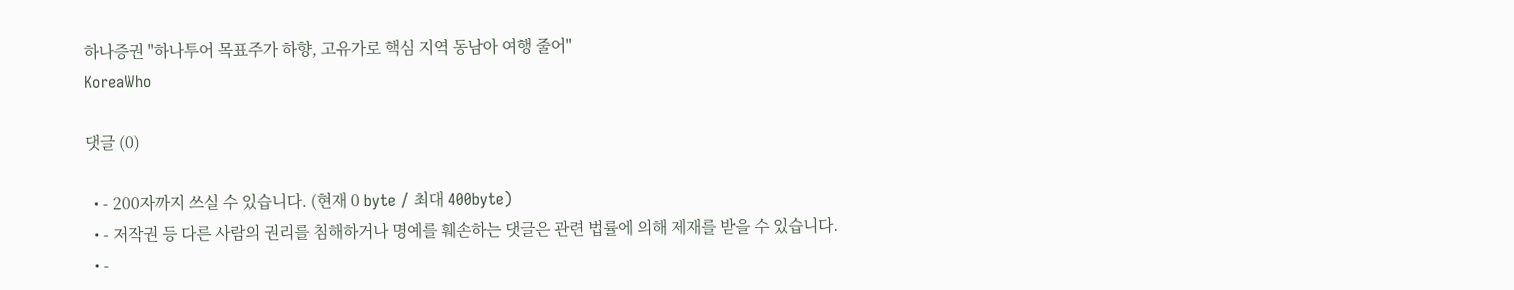하나증권 "하나투어 목표주가 하향, 고유가로 핵심 지역 동남아 여행 줄어"
KoreaWho

댓글 (0)

  • - 200자까지 쓰실 수 있습니다. (현재 0 byte / 최대 400byte)
  • - 저작권 등 다른 사람의 권리를 침해하거나 명예를 훼손하는 댓글은 관련 법률에 의해 제재를 받을 수 있습니다.
  • -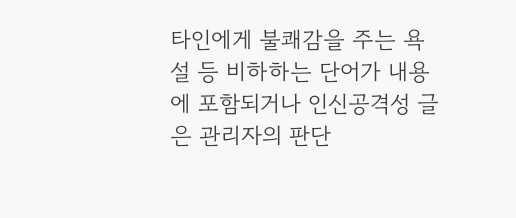타인에게 불쾌감을 주는 욕설 등 비하하는 단어가 내용에 포함되거나 인신공격성 글은 관리자의 판단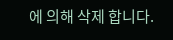에 의해 삭제 합니다.